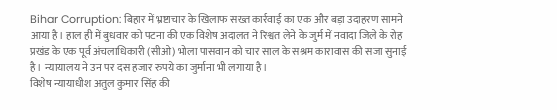Bihar Corruption: बिहार में भ्रष्टाचार के खिलाफ सख्त कार्रवाई का एक और बड़ा उदाहरण सामने आया है। हाल ही में बुधवार को पटना की एक विशेष अदालत ने रिश्वत लेने के जुर्म में नवादा जिले के रोह प्रखंड के एक पूर्व अंचलाधिकारी (सीओ) भोला पासवान को चार साल के सश्रम कारावास की सजा सुनाई है। न्यायालय ने उन पर दस हजार रुपये का जुर्माना भी लगाया है।
विशेष न्यायाधीश अतुल कुमार सिंह की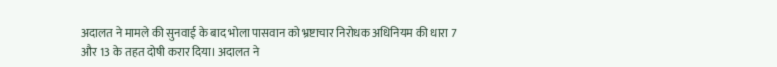अदालत ने मामले की सुनवाई के बाद भोला पासवान को भ्रष्टाचार निरोधक अधिनियम की धारा 7 और 13 के तहत दोषी करार दिया। अदालत ने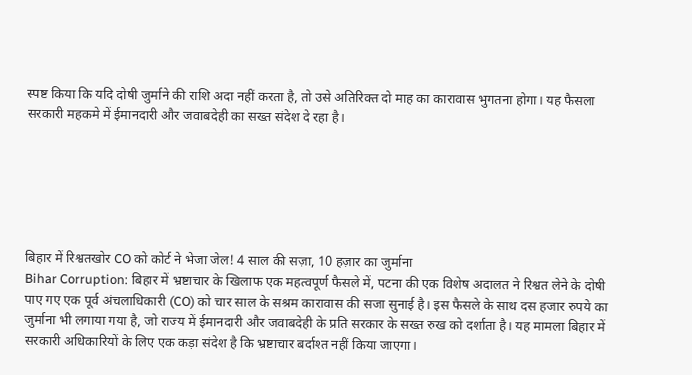स्पष्ट किया कि यदि दोषी जुर्माने की राशि अदा नहीं करता है, तो उसे अतिरिक्त दो माह का कारावास भुगतना होगा। यह फैसला सरकारी महकमे में ईमानदारी और जवाबदेही का सख्त संदेश दे रहा है।






बिहार में रिश्वतखोर CO को कोर्ट ने भेजा जेल! 4 साल की सज़ा, 10 हज़ार का जुर्माना
Bihar Corruption: बिहार में भ्रष्टाचार के खिलाफ एक महत्वपूर्ण फैसले में, पटना की एक विशेष अदालत ने रिश्वत लेने के दोषी पाए गए एक पूर्व अंचलाधिकारी (CO) को चार साल के सश्रम कारावास की सजा सुनाई है। इस फैसले के साथ दस हजार रुपये का जुर्माना भी लगाया गया है, जो राज्य में ईमानदारी और जवाबदेही के प्रति सरकार के सख्त रुख को दर्शाता है। यह मामला बिहार में सरकारी अधिकारियों के लिए एक कड़ा संदेश है कि भ्रष्टाचार बर्दाश्त नहीं किया जाएगा।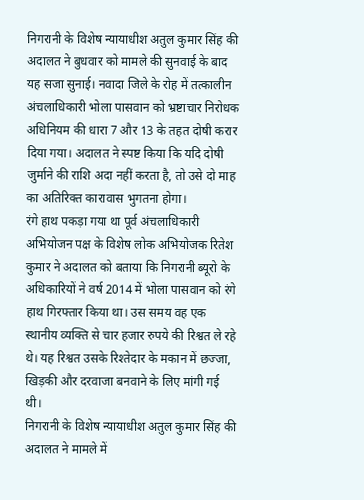निगरानी के विशेष न्यायाधीश अतुल कुमार सिंह की अदालत ने बुधवार को मामले की सुनवाई के बाद यह सजा सुनाई। नवादा जिले के रोह में तत्कालीन अंचलाधिकारी भोला पासवान को भ्रष्टाचार निरोधक अधिनियम की धारा 7 और 13 के तहत दोषी करार दिया गया। अदालत ने स्पष्ट किया कि यदि दोषी जुर्माने की राशि अदा नहीं करता है, तो उसे दो माह का अतिरिक्त कारावास भुगतना होगा।
रंगे हाथ पकड़ा गया था पूर्व अंचलाधिकारी
अभियोजन पक्ष के विशेष लोक अभियोजक रितेश कुमार ने अदालत को बताया कि निगरानी ब्यूरो के अधिकारियों ने वर्ष 2014 में भोला पासवान को रंगे हाथ गिरफ्तार किया था। उस समय वह एक स्थानीय व्यक्ति से चार हजार रुपये की रिश्वत ले रहे थे। यह रिश्वत उसके रिश्तेदार के मकान में छज्जा, खिड़की और दरवाजा बनवाने के लिए मांगी गई थी।
निगरानी के विशेष न्यायाधीश अतुल कुमार सिंह की अदालत ने मामले में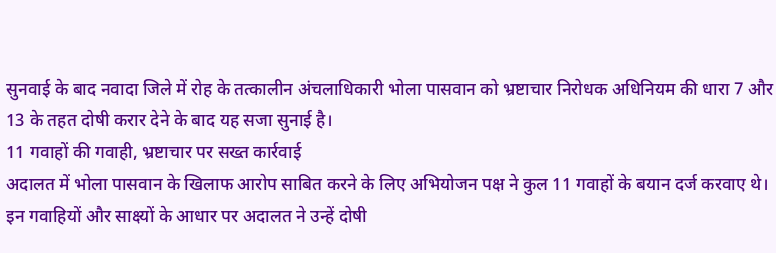सुनवाई के बाद नवादा जिले में रोह के तत्कालीन अंचलाधिकारी भोला पासवान को भ्रष्टाचार निरोधक अधिनियम की धारा 7 और 13 के तहत दोषी करार देने के बाद यह सजा सुनाई है।
11 गवाहों की गवाही, भ्रष्टाचार पर सख्त कार्रवाई
अदालत में भोला पासवान के खिलाफ आरोप साबित करने के लिए अभियोजन पक्ष ने कुल 11 गवाहों के बयान दर्ज करवाए थे। इन गवाहियों और साक्ष्यों के आधार पर अदालत ने उन्हें दोषी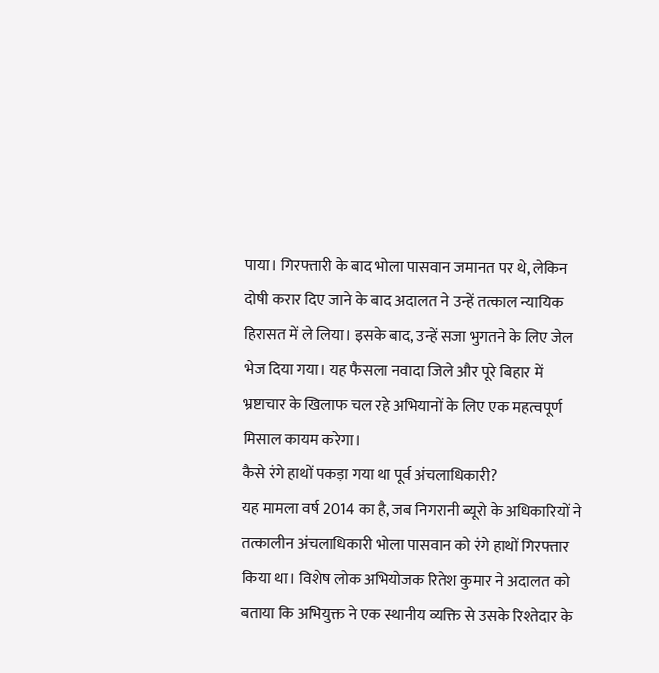पाया। गिरफ्तारी के बाद भोला पासवान जमानत पर थे, लेकिन दोषी करार दिए जाने के बाद अदालत ने उन्हें तत्काल न्यायिक हिरासत में ले लिया। इसके बाद, उन्हें सजा भुगतने के लिए जेल भेज दिया गया। यह फैसला नवादा जिले और पूरे बिहार में भ्रष्टाचार के खिलाफ चल रहे अभियानों के लिए एक महत्वपूर्ण मिसाल कायम करेगा।
कैसे रंगे हाथों पकड़ा गया था पूर्व अंचलाधिकारी?
यह मामला वर्ष 2014 का है, जब निगरानी ब्यूरो के अधिकारियों ने तत्कालीन अंचलाधिकारी भोला पासवान को रंगे हाथों गिरफ्तार किया था। विशेष लोक अभियोजक रितेश कुमार ने अदालत को बताया कि अभियुक्त ने एक स्थानीय व्यक्ति से उसके रिश्तेदार के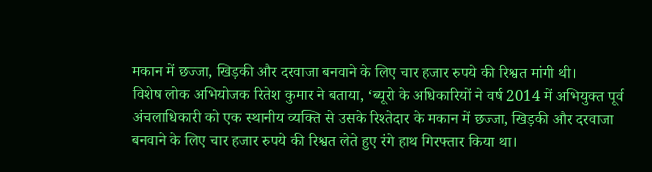मकान में छज्जा, खिड़की और दरवाजा बनवाने के लिए चार हजार रुपये की रिश्वत मांगी थी।
विशेष लोक अभियोजक रितेश कुमार ने बताया, ‘ब्यूरो के अधिकारियों ने वर्ष 2014 में अभियुक्त पूर्व अंचलाधिकारी को एक स्थानीय व्यक्ति से उसके रिश्तेदार के मकान में छज्जा, खिड़की और दरवाजा बनवाने के लिए चार हजार रुपये की रिश्वत लेते हुए रंगे हाथ गिरफ्तार किया था।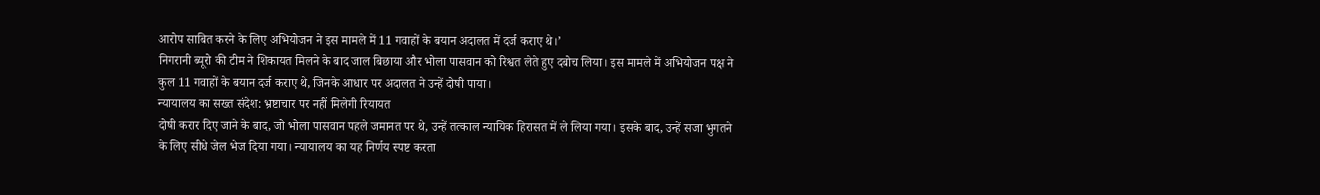आरोप साबित करने के लिए अभियोजन ने इस मामले में 11 गवाहों के बयान अदालत में दर्ज कराए थे।’
निगरानी ब्यूरो की टीम ने शिकायत मिलने के बाद जाल बिछाया और भोला पासवान को रिश्वत लेते हुए दबोच लिया। इस मामले में अभियोजन पक्ष ने कुल 11 गवाहों के बयान दर्ज कराए थे, जिनके आधार पर अदालत ने उन्हें दोषी पाया।
न्यायालय का सख्त संदेश: भ्रष्टाचार पर नहीं मिलेगी रियायत
दोषी करार दिए जाने के बाद, जो भोला पासवान पहले जमानत पर थे, उन्हें तत्काल न्यायिक हिरासत में ले लिया गया। इसके बाद, उन्हें सजा भुगतने के लिए सीधे जेल भेज दिया गया। न्यायालय का यह निर्णय स्पष्ट करता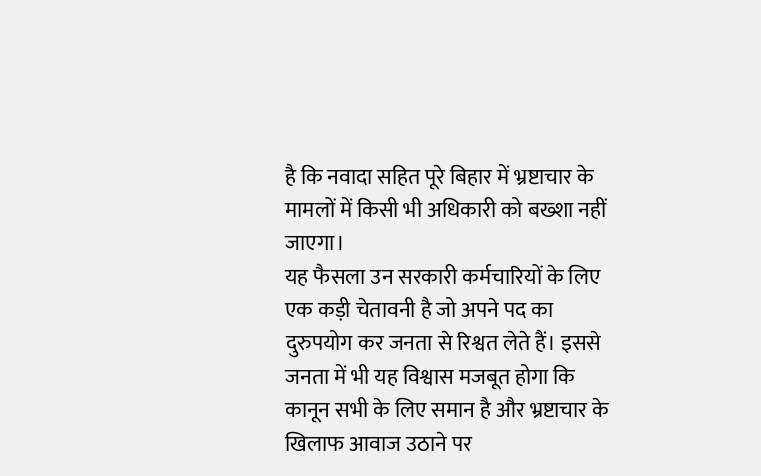है कि नवादा सहित पूरे बिहार में भ्रष्टाचार के मामलों में किसी भी अधिकारी को बख्शा नहीं जाएगा।
यह फैसला उन सरकारी कर्मचारियों के लिए एक कड़ी चेतावनी है जो अपने पद का दुरुपयोग कर जनता से रिश्वत लेते हैं। इससे जनता में भी यह विश्वास मजबूत होगा कि कानून सभी के लिए समान है और भ्रष्टाचार के खिलाफ आवाज उठाने पर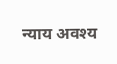न्याय अवश्य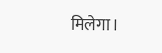मिलेगा।